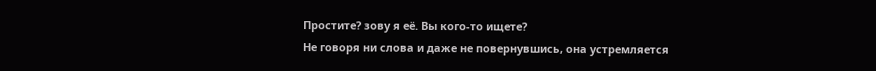Простите? зову я её. Вы кого-то ищете?
Не говоря ни слова и даже не повернувшись, она устремляется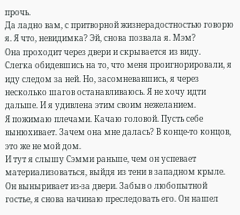прочь.
Да ладно вам, с притворной жизнерадостностью говорю я. Я что, невидимка? Эй, снова позвала я. Мэм?
Она проходит через двери и скрывается из виду.
Слегка обидевшись на то, что меня проигнорировали, я иду следом за ней. Но, засомневавшись, я через несколько шагов останавливаюсь. Я не хочу идти дальше. И я удивлена этим своим нежеланием.
Я пожимаю плечами. Качаю головой. Пусть себе вынюхивает. Зачем она мне далась? В конце-то концов, это же не мой дом.
И тут я слышу Сэмми раньше, чем он успевает материализоваться, выйдя из тени в западном крыле. Он выныривает из-за двери. Забыв о любопытной гостье, я снова начинаю преследовать его. Он нашел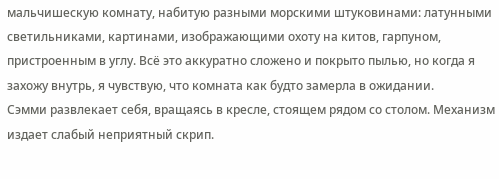мальчишескую комнату, набитую разными морскими штуковинами: латунными светильниками, картинами, изображающими охоту на китов, гарпуном, пристроенным в углу. Всё это аккуратно сложено и покрыто пылью, но когда я захожу внутрь, я чувствую, что комната как будто замерла в ожидании.
Сэмми развлекает себя, вращаясь в кресле, стоящем рядом со столом. Механизм издает слабый неприятный скрип.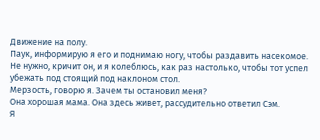Движение на полу.
Паук, информирую я его и поднимаю ногу, чтобы раздавить насекомое.
Не нужно, кричит он, и я колеблюсь, как раз настолько, чтобы тот успел убежать под стоящий под наклоном стол.
Мерзость, говорю я. Зачем ты остановил меня?
Она хорошая мама. Она здесь живет, рассудительно ответил Сэм.
Я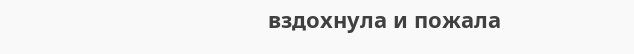вздохнула и пожала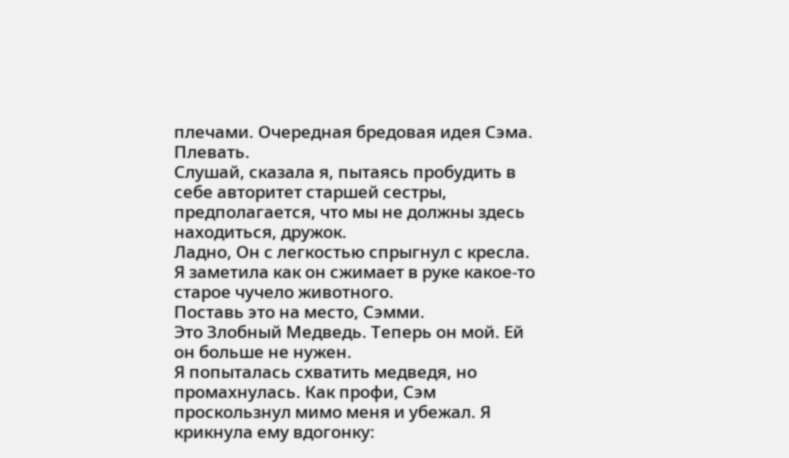плечами. Очередная бредовая идея Сэма. Плевать.
Слушай, сказала я, пытаясь пробудить в себе авторитет старшей сестры, предполагается, что мы не должны здесь находиться, дружок.
Ладно, Он с легкостью спрыгнул с кресла.
Я заметила как он сжимает в руке какое-то старое чучело животного.
Поставь это на место, Сэмми.
Это Злобный Медведь. Теперь он мой. Ей он больше не нужен.
Я попыталась схватить медведя, но промахнулась. Как профи, Сэм проскользнул мимо меня и убежал. Я крикнула ему вдогонку: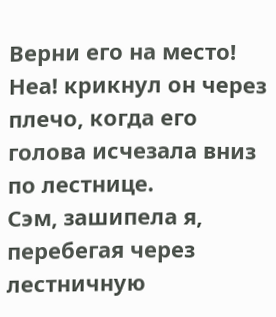Верни его на место!
Неа! крикнул он через плечо, когда его голова исчезала вниз по лестнице.
Сэм, зашипела я, перебегая через лестничную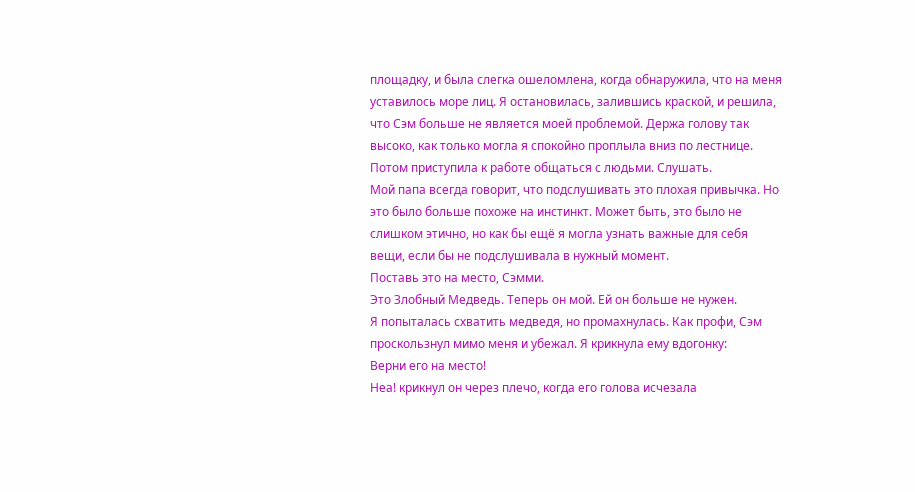площадку, и была слегка ошеломлена, когда обнаружила, что на меня уставилось море лиц. Я остановилась, залившись краской, и решила, что Сэм больше не является моей проблемой. Держа голову так высоко, как только могла я спокойно проплыла вниз по лестнице. Потом приступила к работе общаться с людьми. Слушать.
Мой папа всегда говорит, что подслушивать это плохая привычка. Но это было больше похоже на инстинкт. Может быть, это было не слишком этично, но как бы ещё я могла узнать важные для себя вещи, если бы не подслушивала в нужный момент.
Поставь это на место, Сэмми.
Это Злобный Медведь. Теперь он мой. Ей он больше не нужен.
Я попыталась схватить медведя, но промахнулась. Как профи, Сэм проскользнул мимо меня и убежал. Я крикнула ему вдогонку:
Верни его на место!
Неа! крикнул он через плечо, когда его голова исчезала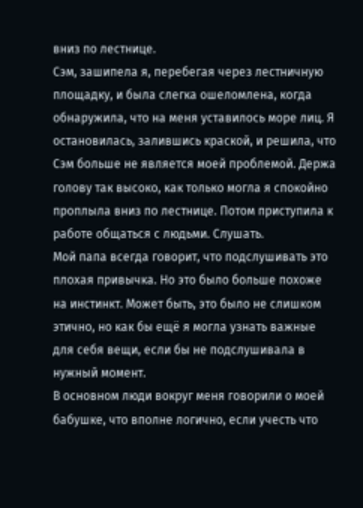вниз по лестнице.
Сэм, зашипела я, перебегая через лестничную площадку, и была слегка ошеломлена, когда обнаружила, что на меня уставилось море лиц. Я остановилась, залившись краской, и решила, что Сэм больше не является моей проблемой. Держа голову так высоко, как только могла я спокойно проплыла вниз по лестнице. Потом приступила к работе общаться с людьми. Слушать.
Мой папа всегда говорит, что подслушивать это плохая привычка. Но это было больше похоже на инстинкт. Может быть, это было не слишком этично, но как бы ещё я могла узнать важные для себя вещи, если бы не подслушивала в нужный момент.
В основном люди вокруг меня говорили о моей бабушке, что вполне логично, если учесть что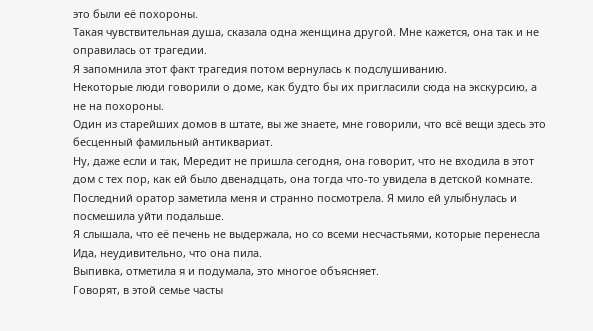это были её похороны.
Такая чувствительная душа, сказала одна женщина другой. Мне кажется, она так и не оправилась от трагедии.
Я запомнила этот факт трагедия потом вернулась к подслушиванию.
Некоторые люди говорили о доме, как будто бы их пригласили сюда на экскурсию, а не на похороны.
Один из старейших домов в штате, вы же знаете, мне говорили, что всё вещи здесь это бесценный фамильный антиквариат.
Ну, даже если и так, Мередит не пришла сегодня, она говорит, что не входила в этот дом с тех пор, как ей было двенадцать, она тогда что-то увидела в детской комнате.
Последний оратор заметила меня и странно посмотрела. Я мило ей улыбнулась и посмешила уйти подальше.
Я слышала, что её печень не выдержала, но со всеми несчастьями, которые перенесла Ида, неудивительно, что она пила.
Выпивка, отметила я и подумала, это многое объясняет.
Говорят, в этой семье часты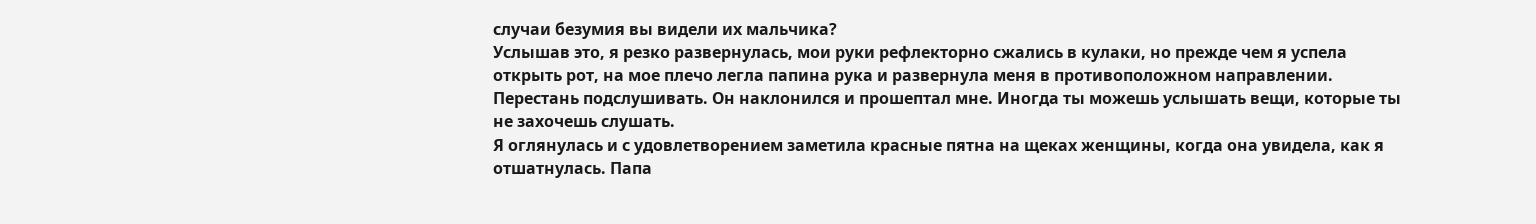случаи безумия вы видели их мальчика?
Услышав это, я резко развернулась, мои руки рефлекторно сжались в кулаки, но прежде чем я успела открыть рот, на мое плечо легла папина рука и развернула меня в противоположном направлении.
Перестань подслушивать. Он наклонился и прошептал мне. Иногда ты можешь услышать вещи, которые ты не захочешь слушать.
Я оглянулась и с удовлетворением заметила красные пятна на щеках женщины, когда она увидела, как я отшатнулась. Папа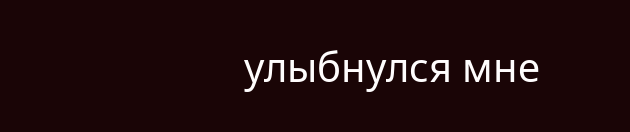улыбнулся мне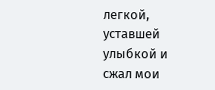легкой, уставшей улыбкой и сжал мои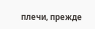плечи, прежде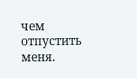чем отпустить меня.